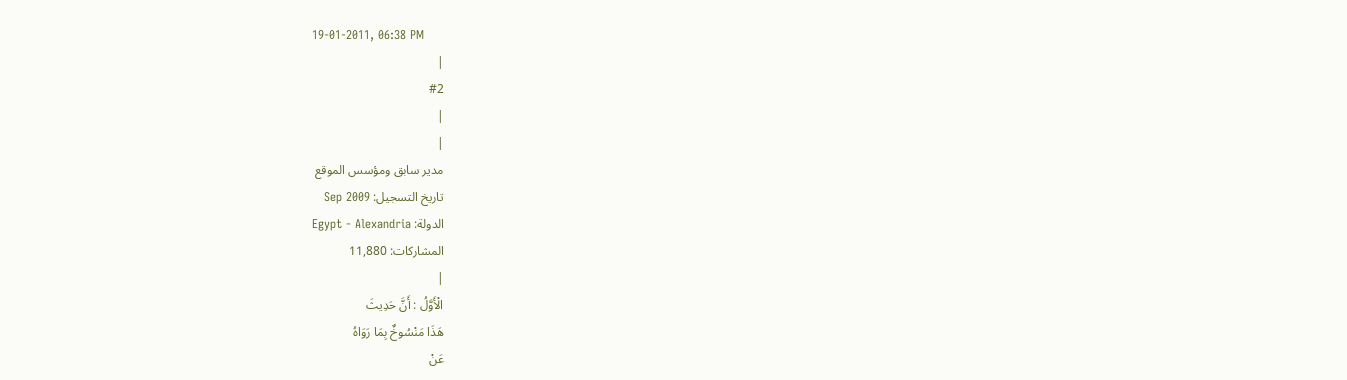19-01-2011, 06:38 PM
|
#2
|
|
مدير سابق ومؤسس الموقع
تاريخ التسجيل: Sep 2009
الدولة: Egypt - Alexandria
المشاركات: 11,880
|
الْأَوَّلُ : أَنَّ حَدِيثَ
هَذَا مَنْسُوخٌ بِمَا رَوَاهُ
عَنْ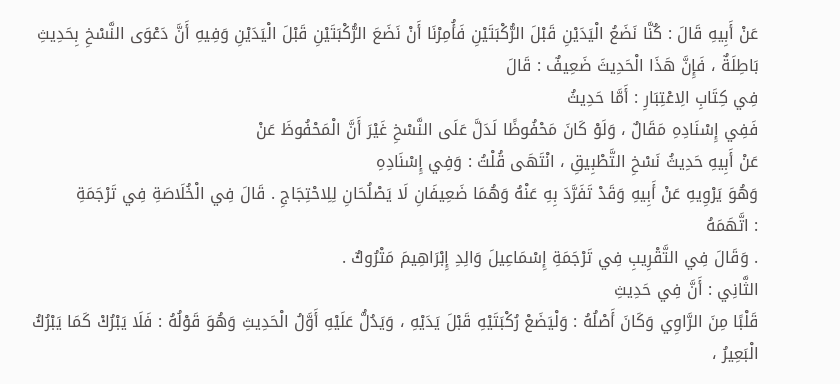عَنْ أَبِيهِ قَالَ : كُنَّا نَضَعُ الْيَدَيْنِ قَبْلَ الرُّكْبَتَيْنِ فَأُمِرْنَا أَنْ نَضَعَ الرُّكْبَتَيْنِ قَبْلَ الْيَدَيْنِ وَفِيهِ أَنَّ دَعْوَى النَّسْخِ بِحَدِيثِ
بَاطِلَةٌ ، فَإِنَّ هَذَا الْحَدِيثَ ضَعِيفٌ : قَالَ
فِي كِتَابِ الِاعْتِبَارِ : أَمَّا حَدِيثُ
فَفِي إِسْنَادِهِ مَقَالٌ ، وَلَوْ كَانَ مَحْفُوظًا لَدَلَّ عَلَى النَّسْخِ غَيْرَ أَنَّ الْمَحْفُوظَ عَنْ
عَنْ أَبِيهِ حَدِيثُ نَسْخِ التَّطْبِيقِ ، انْتَهَى قُلْتُ : وَفِي إِسْنَادِهِ
وَهُوَ يَرْوِيهِ عَنْ أَبِيهِ وَقَدْ تَفَرَّدَ بِهِ عَنْهُ وَهُمَا ضَعِيفَانِ لَا يَصْلُحَانِ لِلِاحْتِجَاجِ . قَالَ فِي الْخُلَاصَةِ فِي تَرْجَمَةِ
: اتَّهَمَهُ
. وَقَالَ فِي التَّقْرِيبِ فِي تَرْجَمَةِ إِسْمَاعِيلَ وَالِدِ إِبْرَاهِيمَ مَتْرُوكٌ .
الثَّانِي : أَنَّ فِي حَدِيثِ
قَلْبًا مِنَ الرَّاوِي وَكَانَ أَصْلُهُ : وَلْيَضَعْ رُكْبَتَيْهِ قَبْلَ يَدَيْهِ ، وَيَدُلُّ عَلَيْهِ أَوَّلُ الْحَدِيثِ وَهُوَ قَوْلُهُ : فَلَا يَبْرُكْ كَمَا يَبْرُكُ الْبَعِيرُ ،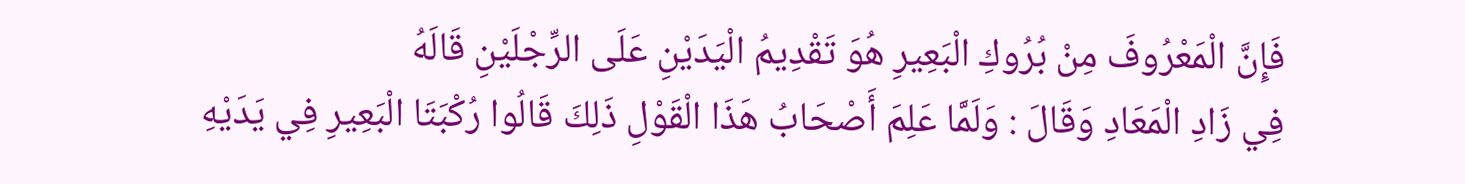فَإِنَّ الْمَعْرُوفَ مِنْ بُرُوكِ الْبَعِيرِ هُوَ تَقْدِيمُ الْيَدَيْنِ عَلَى الرِّجْلَيْنِ قَالَهُ
فِي زَادِ الْمَعَادِ وَقَالَ : وَلَمَّا عَلِمَ أَصْحَابُ هَذَا الْقَوْلِ ذَلِكَ قَالُوا رُكْبَتَا الْبَعِيرِ فِي يَدَيْهِ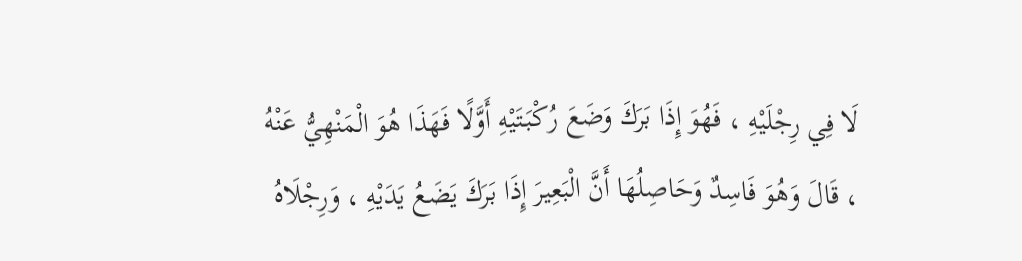لَا فِي رِجْلَيْهِ ، فَهُوَ إِذَا بَرَكَ وَضَعَ رُكْبَتَيْهِ أَوَّلًا فَهَذَا هُوَ الْمَنْهِيُّ عَنْهُ ، قَالَ وَهُوَ فَاسِدٌ وَحَاصِلُهَا أَنَّ الْبَعِيرَ إِذَا بَرَكَ يَضَعُ يَدَيْهِ ، وَرِجْلَاهُ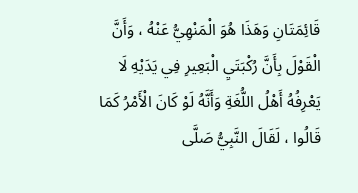قَائِمَتَانِ وَهَذَا هُوَ الْمَنْهِيُّ عَنْهُ ، وَأَنَّ الْقَوْلَ بِأَنَّ رُكْبَتَيِ الْبَعِيرِ فِي يَدَيْهِ لَا يَعْرِفُهُ أَهْلُ اللُّغَةِ وَأَنَّهُ لَوْ كَانَ الْأَمْرُ كَمَا قَالُوا ، لَقَالَ النَّبِيُّ صَلَّى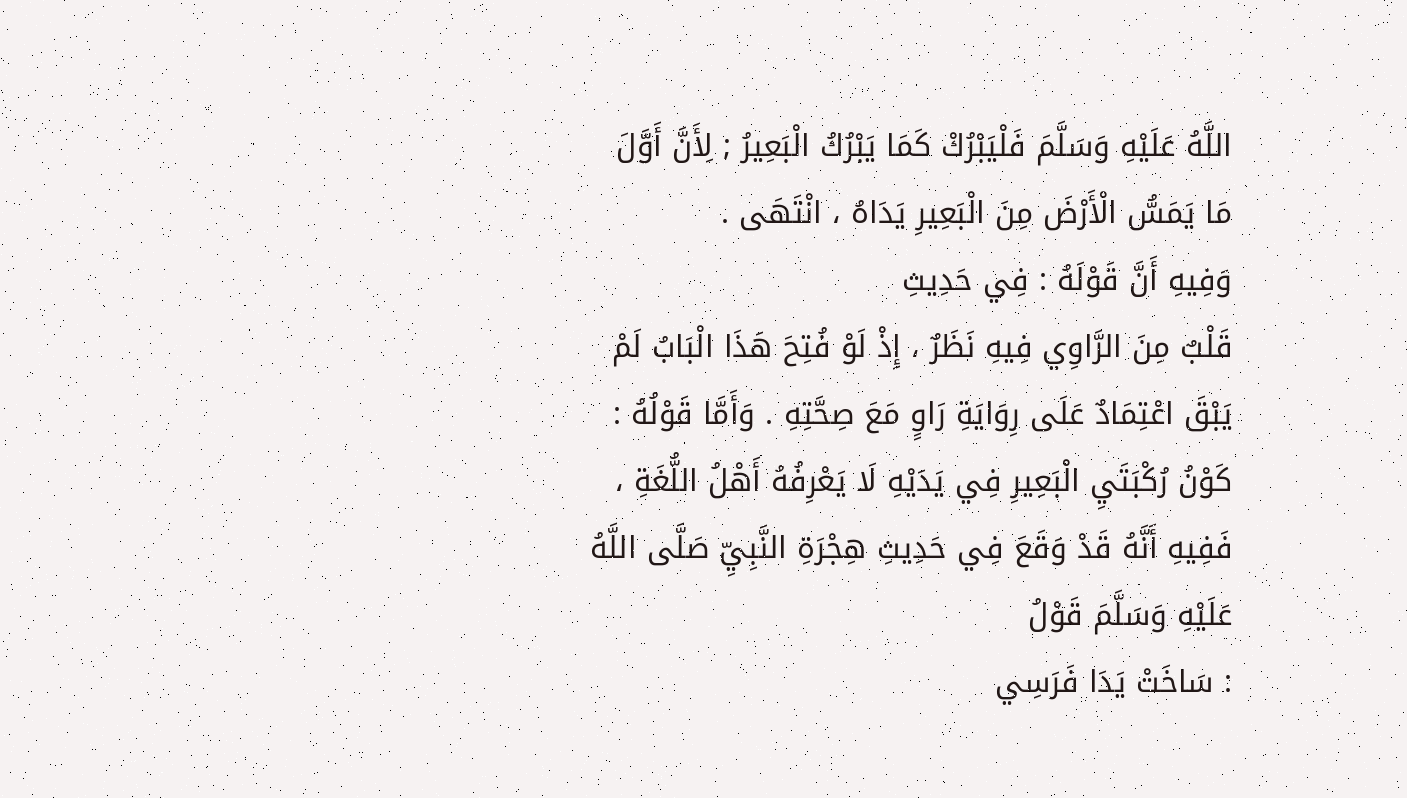اللَّهُ عَلَيْهِ وَسَلَّمَ فَلْيَبْرُكْ كَمَا يَبْرُكُ الْبَعِيرُ ; لِأَنَّ أَوَّلَ مَا يَمَسُّ الْأَرْضَ مِنَ الْبَعِيرِ يَدَاهُ ، انْتَهَى .
وَفِيهِ أَنَّ قَوْلَهُ : فِي حَدِيثِ
قَلْبٌ مِنَ الرَّاوِي فِيهِ نَظَرٌ ، إِذْ لَوْ فُتِحَ هَذَا الْبَابُ لَمْ يَبْقَ اعْتِمَادٌ عَلَى رِوَايَةِ رَاوٍ مَعَ صِحَّتِهِ . وَأَمَّا قَوْلُهُ : كَوْنُ رُكْبَتَيِ الْبَعِيرِ فِي يَدَيْهِ لَا يَعْرِفُهُ أَهْلُ اللُّغَةِ ، فَفِيهِ أَنَّهُ قَدْ وَقَعَ فِي حَدِيثِ هِجْرَةِ النَّبِيِّ صَلَّى اللَّهُ عَلَيْهِ وَسَلَّمَ قَوْلُ
: سَاخَتْ يَدَا فَرَسِي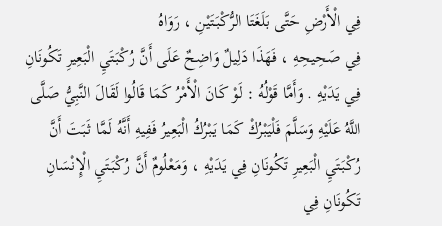فِي الْأَرْضِ حَتَّى بَلَغَتَا الرُّكْبَتَيْنِ ، رَوَاهُ
فِي صَحِيحِهِ ، فَهَذَا دَلِيلٌ وَاضِحٌ عَلَى أَنَّ رُكْبَتَيِ الْبَعِيرِ تَكُونَانِ فِي يَدَيْهِ . وَأَمَّا قَوْلُهُ : لَوْ كَانَ الْأَمْرُ كَمَا قَالُوا لَقَالَ النَّبِيُّ صَلَّى اللَّهُ عَلَيْهِ وَسَلَّمَ فَلْيَبْرُكْ كَمَا يَبْرُكُ الْبَعِيرُ فَفِيهِ أَنَّهُ لَمَّا ثَبَتَ أَنَّ رُكْبَتَيِ الْبَعِيرِ تَكُونَانِ فِي يَدَيْهِ ، وَمَعْلُومٌ أَنَّ رُكْبَتَيِ الْإِنْسَانِ تَكُونَانِ فِي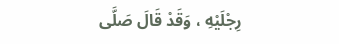رِجْلَيْهِ ، وَقَدْ قَالَ صَلَّى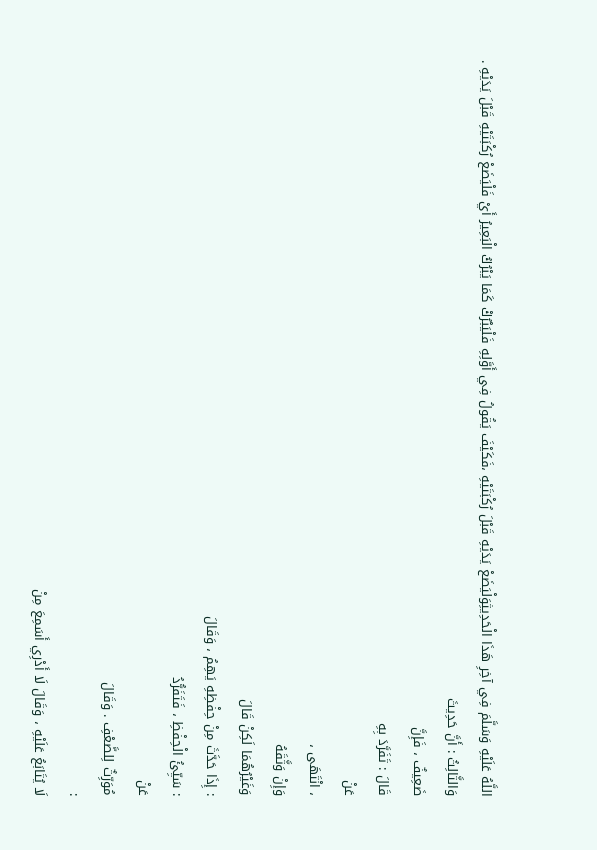اللَّهُ عَلَيْهِ وَسَلَّمَ فِي آخِرِ هَذَا الْحَدِيثِوَلْيَضَعْ يَدَيْهِ قَبْلَ رُكْبَتَيْهِ ،فَكَيْفَ يَقُولُ فِي أَوَّلِهِ فَلْيَبْرُكْ كَمَا يَبْرُكُ الْبَعِيرُ أَيْ فَلْيَضَعْ رُكْبَتَيْهِ قَبْلَ يَدَيْهِ .
وَالثَّالِثُ : أَنَّ حَدِيثَ
ضَعِيفٌ ، فَإِنَّ
قَالَ : تَفَرَّدَ بِهِ
عَنْ
، انْتَهَى ،
وَإِنْ وَثَّقَهُ
وَغَيْرُهُمَا لَكِنْ قَالَ
: إِذَا حَدَّثَ مِنْ حِفْظِهِ يَهِمُ ، وَقَالَ
: سَيِّئُ الْحِفْظِ ، فَتَفَرُّدُ
عَنْ
مُوَرِّثٌ لِلضَّعْفِ . وَقَالَ
:
لَا يُتَابَعُ عَلَيْهِ ، وَقَالَ لَا أَدْرِي أَسَمِعَ مِنْ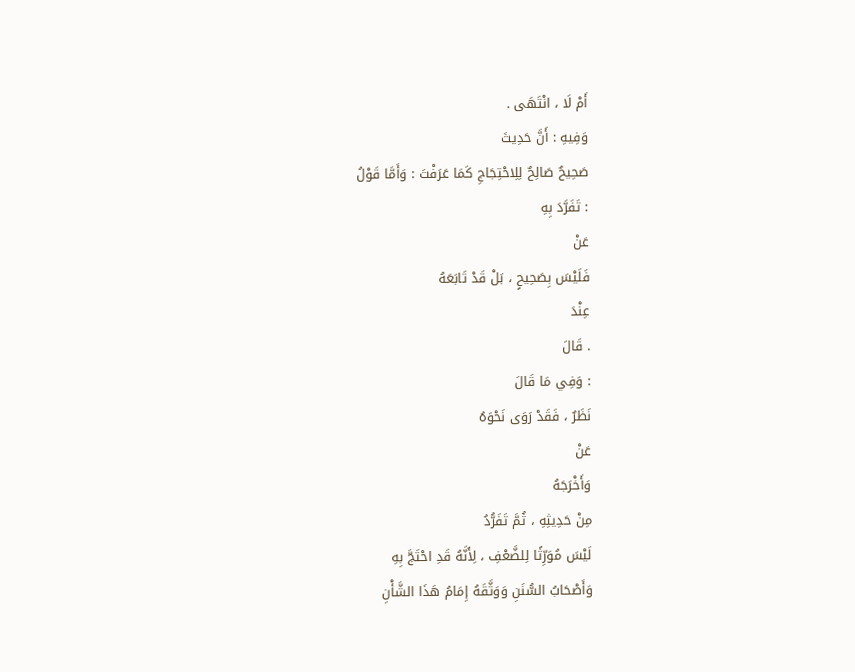أَمْ لَا ، انْتَهَى .
وَفِيهِ : أَنَّ حَدِيثَ
صَحِيحٌ صَالِحٌ لِلِاحْتِجَاجِ كَمَا عَرَفْتَ : وَأَمَّا قَوْلُ
: تَفَرَّدَ بِهِ
عَنْ
فَلَيْسَ بِصَحِيحٍ ، بَلْ قَدْ تَابَعَهُ
عِنْدَ
. قَالَ
: وَفِي مَا قَالَ
نَظَرٌ ، فَقَدْ رَوَى نَحْوَهُ
عَنْ
وَأَخْرَجَهُ
مِنْ حَدِيثِهِ ، ثُمَّ تَفَرُّدُ
لَيْسَ مُوَرِّثًا لِلضَّعْفِ ، لِأَنَّهُ قَدِ احْتَجَّ بِهِ
وَأَصْحَابُ السُّنَنِ وَوَثَّقَهُ إِمَامُ هَذَا الشَّأْنِ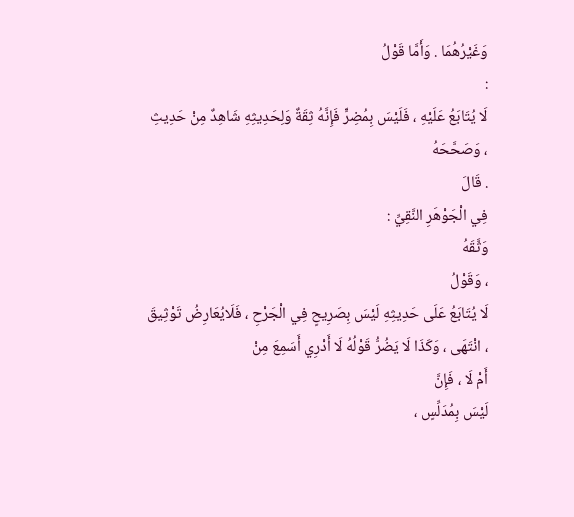وَغَيْرُهُمَا . وَأَمَّا قَوْلُ
:
لَا يُتَابَعُ عَلَيْهِ ، فَلَيْسَ بِمُضِرٍّ فَإِنَّهُ ثِقَةٌ وَلِحَدِيثِهِ شَاهِدٌ مِنْ حَدِيثِ
، وَصَحَّحَهُ
. قَالَ
فِي الْجَوْهَرِ النَّقِيِّ :
وَثَّقَهُ
، وَقَوْلُ
لَا يُتَابَعُ عَلَى حَدِيثِهِ لَيْسَ بِصَرِيحٍ فِي الْجَرْحِ ، فَلَايُعَارِضُ تَوْثِيقَ
، انْتَهَى ، وَكَذَا لَا يَضُرُّ قَوْلُهُ لَا أَدْرِي أَسَمِعَ مِنْ
أَمْ لَا ، فَإِنَّ
لَيْسَ بِمُدَلِّسٍ ،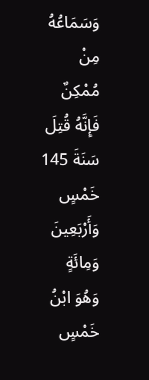وَسَمَاعُهُ مِنْ
مُمْكِنٌ فَإِنَّهُ قُتِلَ سَنَةَ 145 خَمْسٍ وَأَرْبَعِينَ وَمِائَةٍ وَهُوَ ابْنُ خَمْسٍ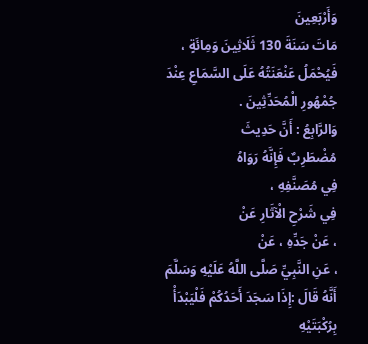وَأَرْبَعِينَ
مَاتَ سَنَةَ 130 ثَلَاثِينَ وَمِائَةٍ ، فَيُحْمَلُ عَنْعَنَتُهُ عَلَى السَّمَاعِ عِنْدَ جُمْهُورِ الْمُحَدِّثِينَ .
وَالرَّابِعُ : أَنَّ حَدِيثَ
مُضْطَرِبٌ فَإِنَّهُ رَوَاهُ
فِي مُصَنَّفِهِ ،
فِي شَرْحِ الْآثَارِ عَنْ
، عَنْ جَدِّهِ ، عَنْ
، عَنِ النَّبِيِّ صَلَّى اللَّهُ عَلَيْهِ وَسَلَّمَ أَنَّهُ قَالَ :إِذَا سَجَدَ أَحَدُكُمْ فَلْيَبْدَأْ بِرُكْبَتَيْهِ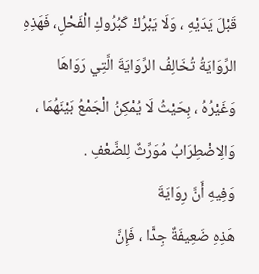قَبْلَ يَدَيْهِ ، وَلَا يَبْرُكْ كَبُرُوكِ الْفَحْلِ، فَهَذِهِ الرِّوَايَةُ تُخَالِفُ الرِّوَايَةَ الَّتِي رَوَاهَا
وَغَيْرُهُ ، بِحَيْثُ لَا يُمْكِنُ الْجَمْعُ بَيْنَهُمَا ، وَالِاضْطِرَابُ مُوَرِّثٌ لِلضَّعْفِ .
وَفِيهِ أَنَّ رِوَايَةَ
هَذِهِ ضَعِيفَةٌ جِدًّا ، فَإِنَّ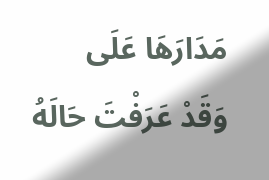مَدَارَهَا عَلَى
وَقَدْ عَرَفْتَ حَالَهُ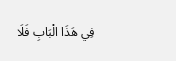فِي هَذَا الْبَابِ فَلَا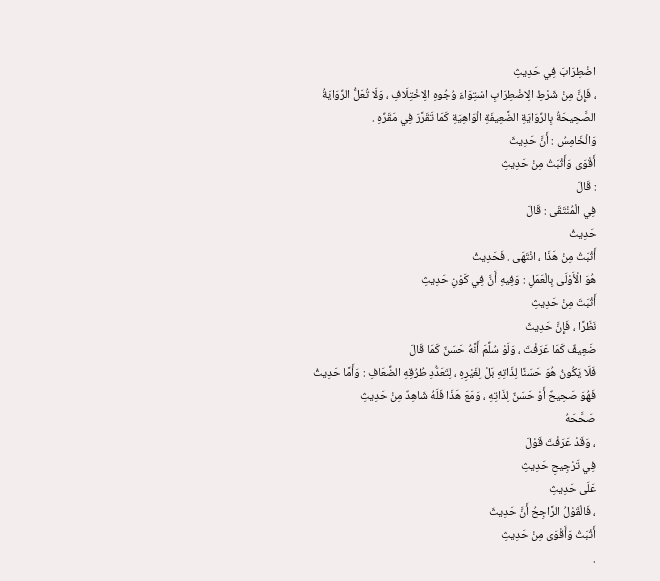اضْطِرَابَ فِي حَدِيثِ
، فَإِنَّ مِنْ شَرْطِ الِاضْطِرَابِ اسْتِوَاءَ وُجُوهِ الِاخْتِلَافِ ، وَلَا تُعَلُّ الرِّوَايَةُ الصَّحِيحَةُ بِالرِّوَايَةِ الضَّعِيفَةِ الْوَاهِيَةِ كَمَا تَقَرَّرَ فِي مَقَرِّهِ .
وَالْخَامِسُ : أَنَّ حَدِيثَ
أَقْوَى وَأَثْبَتُ مِنْ حَدِيثِ
: قَالَ
فِي الْمُنْتَقَى : قَالَ
حَدِيثُ
أَثْبَتُ مِنْ هَذَا ، انْتَهَى . فَحَدِيثُ
هُوَ الْأَوْلَى بِالْعَمَلِ : وَفِيهِ أَنَّ فِي كَوْنِ حَدِيثِ
أَثْبَتَ مِنْ حَدِيثِ
نَظَرًا ، فَإِنَّ حَدِيثَ
ضَعِيفٌ كَمَا عَرَفْتَ ، وَلَوْ سُلِّمَ أَنَّهُ حَسَنٌ كَمَا قَالَ
فَلَا يَكُونُ هُوَ حَسَنًا لِذَاتِهِ بَلْ لِغَيْرِهِ ، لِتَعَدُّدِ طُرُقِهِ الضِّعَافِ : وَأَمَّا حَدِيثُ
فَهُوَ صَحِيحٌ أَوْ حَسَنٌ لِذَاتِهِ ، وَمَعَ هَذَا فَلَهُ شَاهِدٌ مِنْ حَدِيثِ
صَحَّحَهُ
، وَقَدْ عَرَفْتَ قَوْلَ
فِي تَرْجِيحِ حَدِيثِ
عَلَى حَدِيثِ
، فَالْقَوْلُ الرَّاجِحُ أَنَّ حَدِيثَ
أَثْبَتُ وَأَقْوَى مِنْ حَدِيثِ
.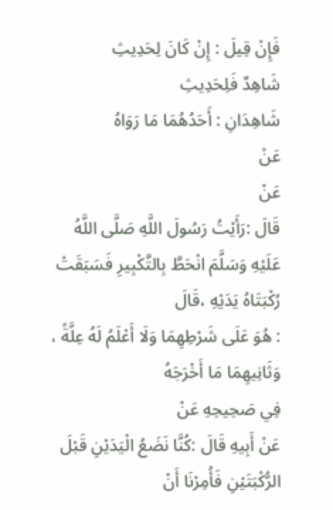فَإِنْ قِيلَ : إِنْ كَانَ لِحَدِيثِ
شَاهِدٌ فَلِحَدِيثِ
شَاهِدَانِ : أَحَدُهُمَا مَا رَوَاهُ
عَنْ
عَنْ
قَالَ :رَأَيْتُ رَسُولَ اللَّهِ صَلَّى اللَّهُ عَلَيْهِ وَسَلَّمَ انْحَطَّ بِالتَّكْبِيرِ فَسَبَقَتْ رُكْبَتَاهُ يَدَيْهِ ،قَالَ
: هُوَ عَلَى شَرْطِهِمَا وَلَا أَعْلَمُ لَهُ عِلَّةً ، وَثَانِيهِمَا مَا أَخْرَجَهُ
فِي صَحِيحِهِ عَنْ
عَنْ أَبِيهِ قَالَ :كُنَّا نَضَعُ الْيَدَيْنِ قَبْلَ الرُّكْبَتَيْنِ فَأُمِرْنَا أَنْ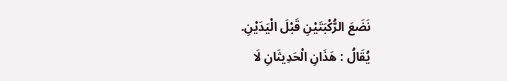نَضَعَ الرُّكْبَتَيْنِ قَبْلَ الْيَدَيْنِ.
يُقَالُ : هَذَانِ الْحَدِيثَانِ لَا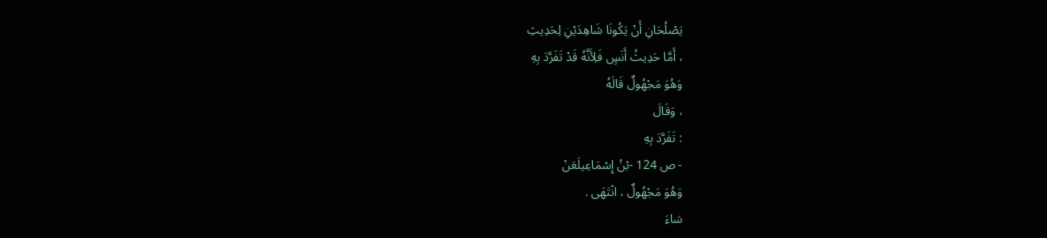يَصْلُحَانِ أَنْ يَكُونَا شَاهِدَيْنِ لِحَدِيثِ
، أَمَّا حَدِيثُ أَنَسٍ فَلِأَنَّهُ قَدْ تَفَرَّدَ بِهِ
وَهُوَ مَجْهُولٌ قَالَهُ
، وَقَالَ
: تَفَرَّدَ بِهِ
- ص 124 -بْنُ إِسْمَاعِيلَعَنْ
وَهُوَ مَجْهُولٌ ، انْتَهَى .
سَاءَ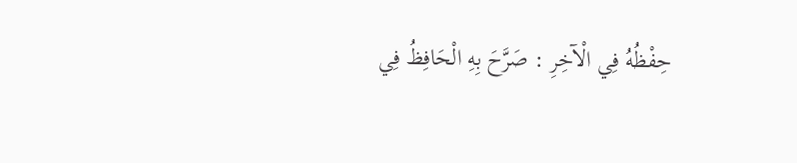حِفْظُهُ فِي الْآخِرِ : صَرَّحَ بِهِ الْحَافِظُ فِي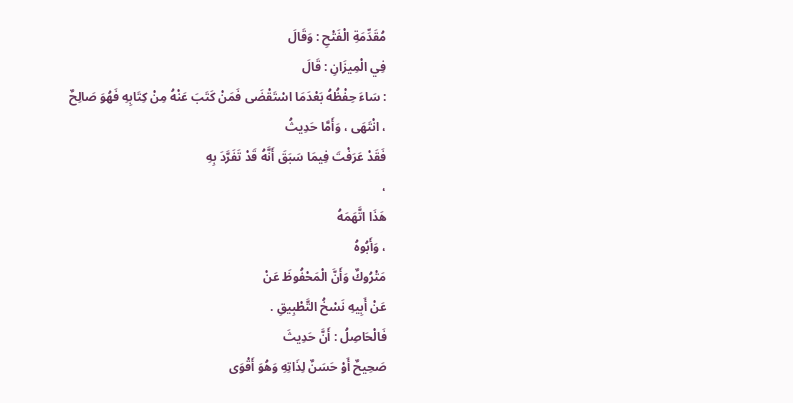مُقَدِّمَةِ الْفَتْحِ : وَقَالَ
فِي الْمِيزَانِ : قَالَ
: سَاءَ حِفْظُهُ بَعْدَمَا اسْتَقْضَى فَمَنْ كَتَبَ عَنْهُ مِنْ كِتَابِهِ فَهُوَ صَالِحٌ ، انْتَهَى ، وَأَمَّا حَدِيثُ
فَقَدْ عَرَفْتَ فِيمَا سَبَقَ أَنَّهُ قَدْ تَفَرَّدَ بِهِ
،
هَذَا اتَّهَمَهُ
، وَأَبُوهُ
مَتْرُوكٌ وَأَنَّ الْمَحْفُوظَ عَنْ
عَنْ أَبِيهِ نَسْخُ التَّطْبِيقِ .
فَالْحَاصِلُ : أَنَّ حَدِيثَ
صَحِيحٌ أَوْ حَسَنٌ لِذَاتِهِ وَهُوَ أَقْوَى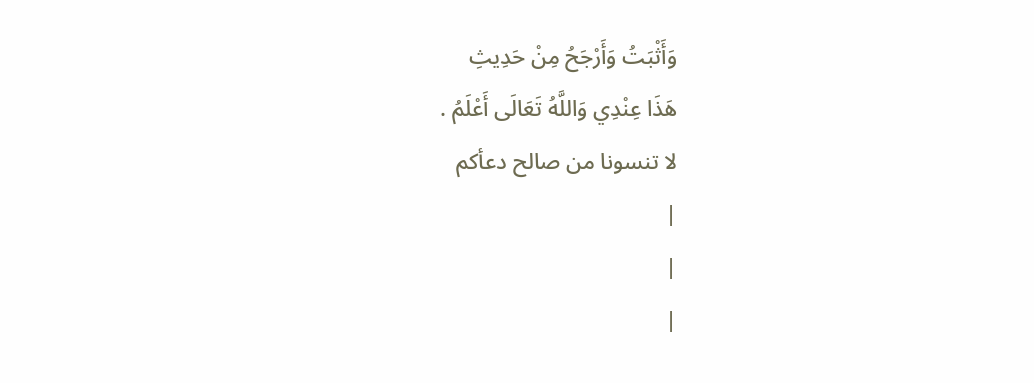وَأَثْبَتُ وَأَرْجَحُ مِنْ حَدِيثِ
هَذَا عِنْدِي وَاللَّهُ تَعَالَى أَعْلَمُ .
لا تنسونا من صالح دعأكم
|
|
|